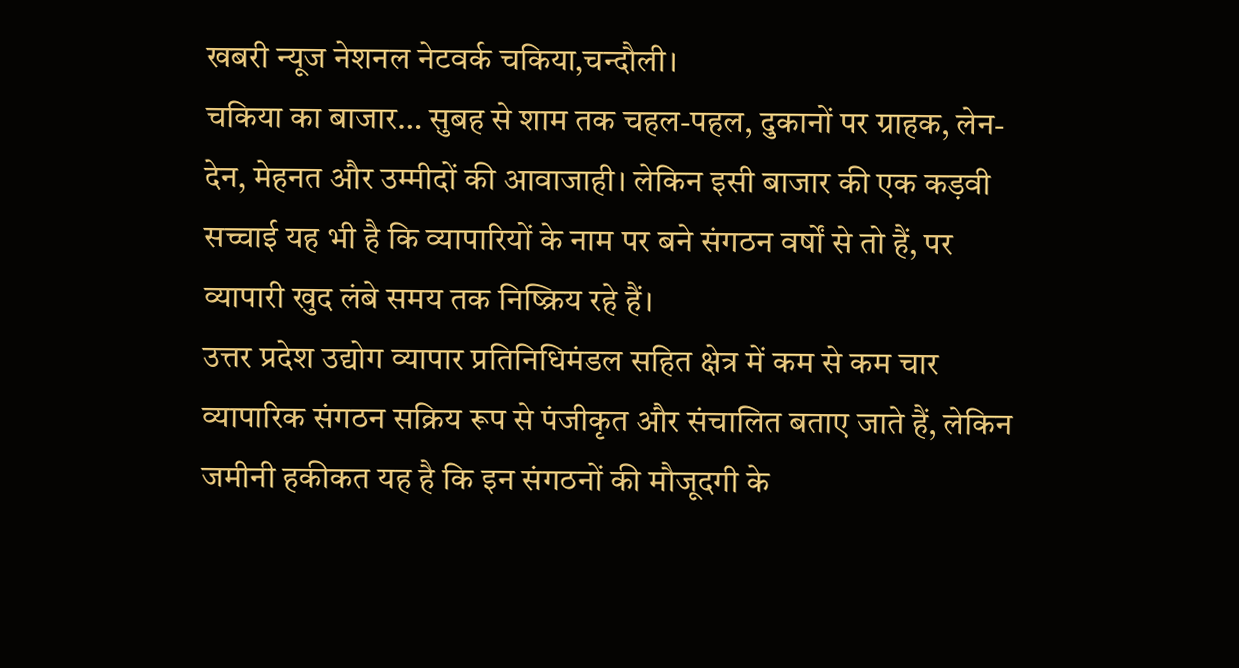खबरी न्यूज नेशनल नेटवर्क चकिया‚चन्दौली।
चकिया का बाजार… सुबह से शाम तक चहल-पहल, दुकानों पर ग्राहक, लेन-देन, मेहनत और उम्मीदों की आवाजाही। लेकिन इसी बाजार की एक कड़वी सच्चाई यह भी है कि व्यापारियों के नाम पर बने संगठन वर्षों से तो हैं, पर व्यापारी खुद लंबे समय तक निष्क्रिय रहे हैं।
उत्तर प्रदेश उद्योग व्यापार प्रतिनिधिमंडल सहित क्षेत्र में कम से कम चार व्यापारिक संगठन सक्रिय रूप से पंजीकृत और संचालित बताए जाते हैं, लेकिन जमीनी हकीकत यह है कि इन संगठनों की मौजूदगी के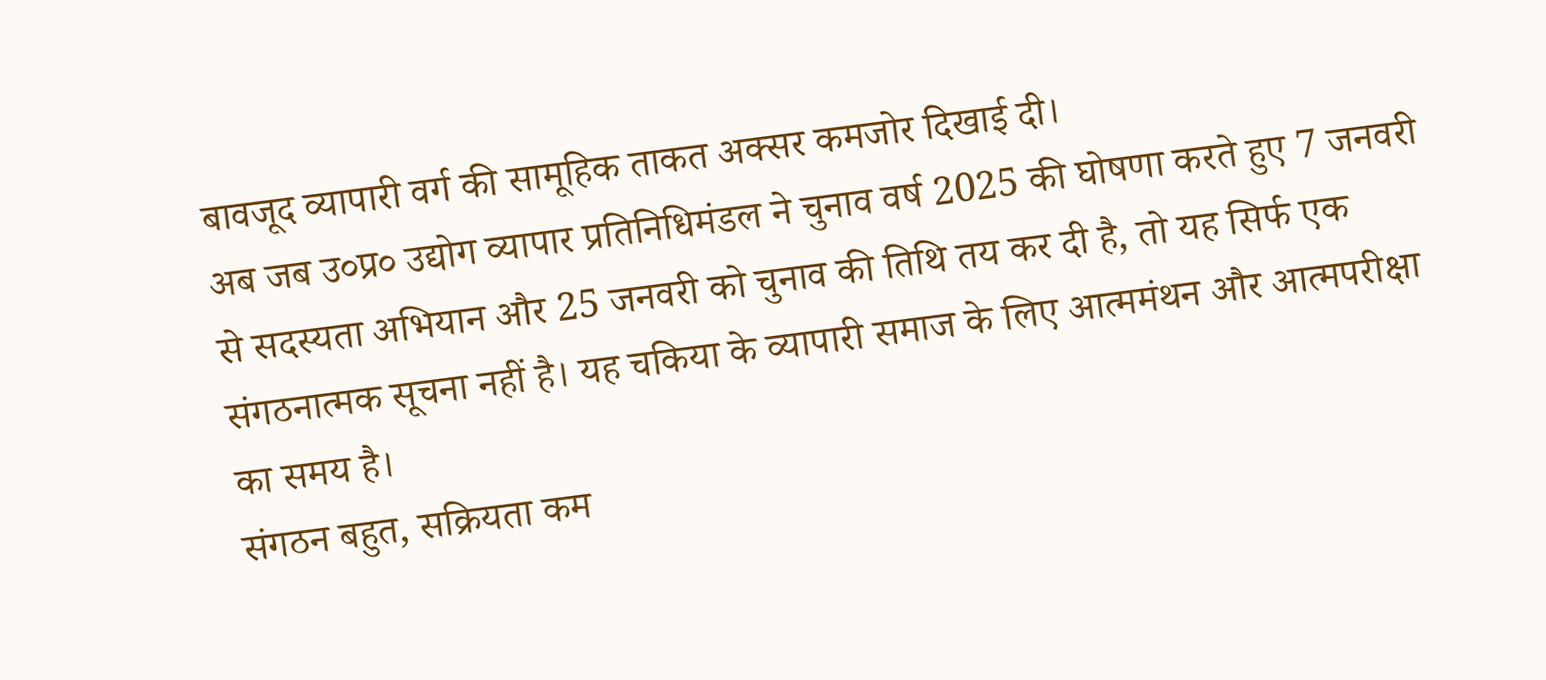बावजूद व्यापारी वर्ग की सामूहिक ताकत अक्सर कमजोर दिखाई दी।
अब जब उ०प्र० उद्योग व्यापार प्रतिनिधिमंडल ने चुनाव वर्ष 2025 की घोषणा करते हुए 7 जनवरी से सदस्यता अभियान और 25 जनवरी को चुनाव की तिथि तय कर दी है, तो यह सिर्फ एक संगठनात्मक सूचना नहीं है। यह चकिया के व्यापारी समाज के लिए आत्ममंथन और आत्मपरीक्षा का समय है।
संगठन बहुत, सक्रियता कम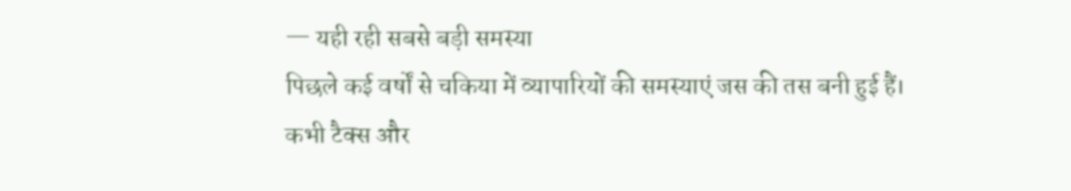— यही रही सबसे बड़ी समस्या
पिछले कई वर्षों से चकिया में व्यापारियों की समस्याएं जस की तस बनी हुई हैं।
कभी टैक्स और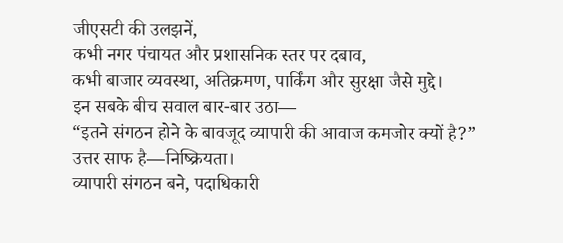जीएसटी की उलझनें,
कभी नगर पंचायत और प्रशासनिक स्तर पर दबाव,
कभी बाजार व्यवस्था, अतिक्रमण, पार्किंग और सुरक्षा जैसे मुद्दे।
इन सबके बीच सवाल बार-बार उठा—
“इतने संगठन होने के बावजूद व्यापारी की आवाज कमजोर क्यों है?”
उत्तर साफ है—निष्क्रियता।
व्यापारी संगठन बने, पदाधिकारी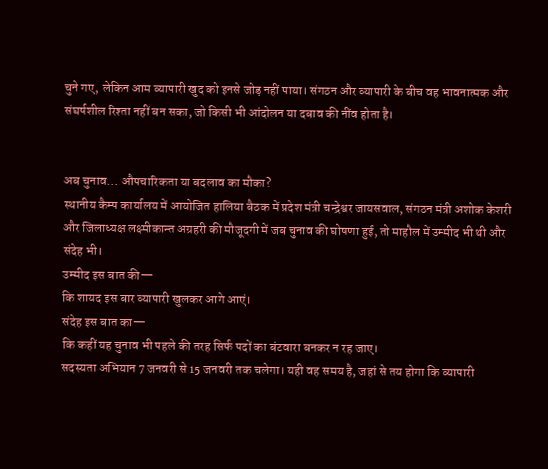चुने गए, लेकिन आम व्यापारी खुद को इनसे जोड़ नहीं पाया। संगठन और व्यापारी के बीच वह भावनात्मक और संघर्षशील रिश्ता नहीं बन सका, जो किसी भी आंदोलन या दबाव की नींव होता है।


अब चुनाव… औपचारिकता या बदलाव का मौका?
स्थानीय कैम्प कार्यालय में आयोजित हालिया बैठक में प्रदेश मंत्री चन्द्रेश्वर जायसवाल, संगठन मंत्री अशोक केशरी और जिलाध्यक्ष लक्ष्मीकान्त अग्रहरी की मौजूदगी में जब चुनाव की घोषणा हुई, तो माहौल में उम्मीद भी थी और संदेह भी।
उम्मीद इस बात की—
कि शायद इस बार व्यापारी खुलकर आगे आएं।
संदेह इस बात का—
कि कहीं यह चुनाव भी पहले की तरह सिर्फ पदों का बंटवारा बनकर न रह जाए।
सदस्यता अभियान 7 जनवरी से 15 जनवरी तक चलेगा। यही वह समय है, जहां से तय होगा कि व्यापारी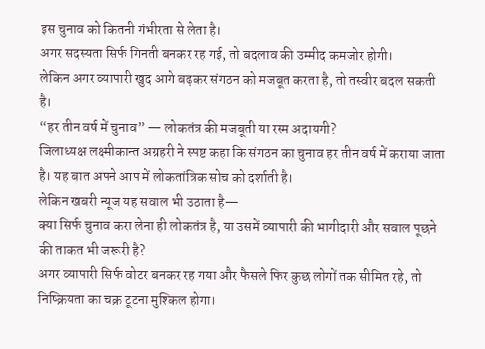इस चुनाव को कितनी गंभीरता से लेता है।
अगर सदस्यता सिर्फ गिनती बनकर रह गई, तो बदलाव की उम्मीद कमजोर होगी।
लेकिन अगर व्यापारी खुद आगे बढ़कर संगठन को मजबूत करता है, तो तस्वीर बदल सकती है।
“हर तीन वर्ष में चुनाव” — लोकतंत्र की मजबूती या रस्म अदायगी?
जिलाध्यक्ष लक्ष्मीकान्त अग्रहरी ने स्पष्ट कहा कि संगठन का चुनाव हर तीन वर्ष में कराया जाता है। यह बात अपने आप में लोकतांत्रिक सोच को दर्शाती है।
लेकिन खबरी न्यूज यह सवाल भी उठाता है—
क्या सिर्फ चुनाव करा लेना ही लोकतंत्र है, या उसमें व्यापारी की भागीदारी और सवाल पूछने की ताकत भी जरूरी है?
अगर व्यापारी सिर्फ वोटर बनकर रह गया और फैसले फिर कुछ लोगों तक सीमित रहे, तो निष्क्रियता का चक्र टूटना मुश्किल होगा।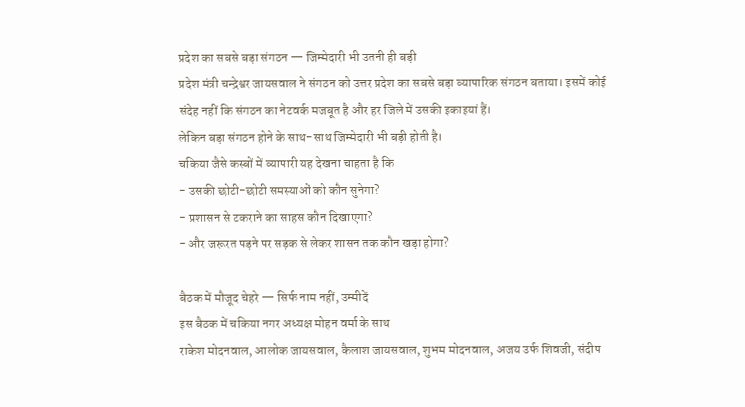प्रदेश का सबसे बड़ा संगठन — जिम्मेदारी भी उतनी ही बड़ी
प्रदेश मंत्री चन्द्रेश्वर जायसवाल ने संगठन को उत्तर प्रदेश का सबसे बड़ा व्यापारिक संगठन बताया। इसमें कोई संदेह नहीं कि संगठन का नेटवर्क मजबूत है और हर जिले में उसकी इकाइयां हैं।
लेकिन बड़ा संगठन होने के साथ-साथ जिम्मेदारी भी बड़ी होती है।
चकिया जैसे कस्बों में व्यापारी यह देखना चाहता है कि
- उसकी छोटी-छोटी समस्याओं को कौन सुनेगा?
- प्रशासन से टकराने का साहस कौन दिखाएगा?
- और जरूरत पड़ने पर सड़क से लेकर शासन तक कौन खड़ा होगा?

बैठक में मौजूद चेहरे — सिर्फ नाम नहीं, उम्मीदें
इस बैठक में चकिया नगर अध्यक्ष मोहन वर्मा के साथ
राकेश मोदनवाल, आलोक जायसवाल, कैलाश जायसवाल, शुभम मोदनवाल, अजय उर्फ शिवजी, संदीप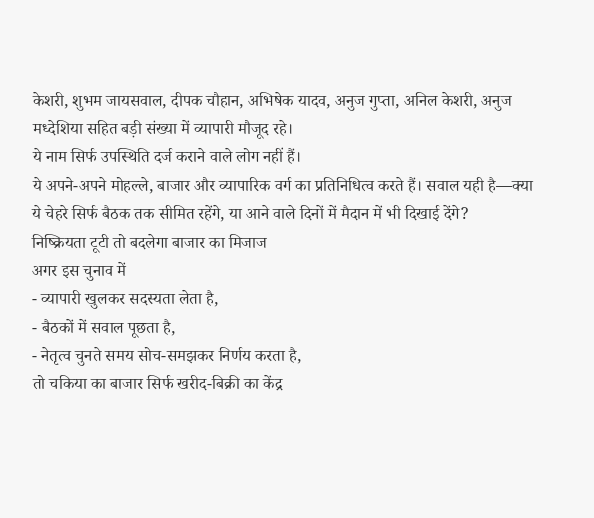केशरी, शुभम जायसवाल, दीपक चौहान, अभिषेक यादव, अनुज गुप्ता, अनिल केशरी, अनुज मध्देशिया सहित बड़ी संख्या में व्यापारी मौजूद रहे।
ये नाम सिर्फ उपस्थिति दर्ज कराने वाले लोग नहीं हैं।
ये अपने-अपने मोहल्ले, बाजार और व्यापारिक वर्ग का प्रतिनिधित्व करते हैं। सवाल यही है—क्या ये चेहरे सिर्फ बैठक तक सीमित रहेंगे, या आने वाले दिनों में मैदान में भी दिखाई देंगे?
निष्क्रियता टूटी तो बदलेगा बाजार का मिजाज
अगर इस चुनाव में
- व्यापारी खुलकर सदस्यता लेता है,
- बैठकों में सवाल पूछता है,
- नेतृत्व चुनते समय सोच-समझकर निर्णय करता है,
तो चकिया का बाजार सिर्फ खरीद-बिक्री का केंद्र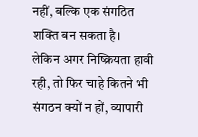नहीं, बल्कि एक संगठित शक्ति बन सकता है।
लेकिन अगर निष्क्रियता हावी रही, तो फिर चाहे कितने भी संगठन क्यों न हों, व्यापारी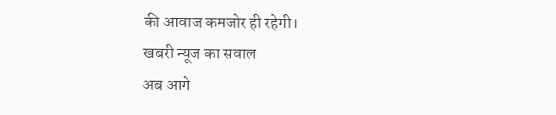की आवाज कमजोर ही रहेगी।
खबरी न्यूज का सवाल
अब आगे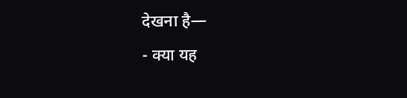देखना है—
- क्या यह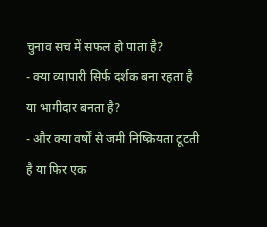चुनाव सच में सफल हो पाता है?
- क्या व्यापारी सिर्फ दर्शक बना रहता है या भागीदार बनता है?
- और क्या वर्षों से जमी निष्क्रियता टूटती है या फिर एक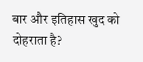बार और इतिहास खुद को दोहराता है?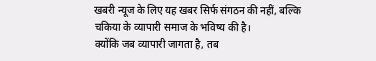खबरी न्यूज के लिए यह खबर सिर्फ संगठन की नहीं, बल्कि चकिया के व्यापारी समाज के भविष्य की है।
क्योंकि जब व्यापारी जागता है, तब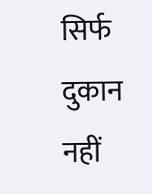सिर्फ दुकान नहीं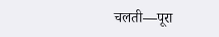चलती—पूरा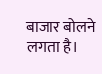बाजार बोलने लगता है।